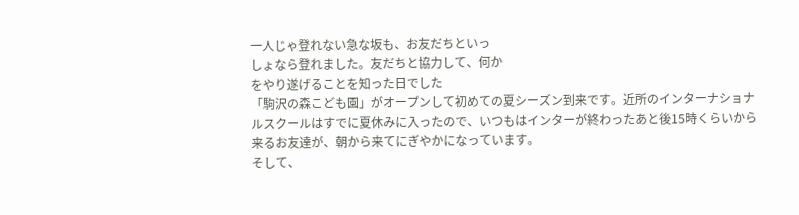一人じゃ登れない急な坂も、お友だちといっ
しょなら登れました。友だちと協力して、何か
をやり遂げることを知った日でした
「駒沢の森こども園」がオープンして初めての夏シーズン到来です。近所のインターナショナルスクールはすでに夏休みに入ったので、いつもはインターが終わったあと後15時くらいから来るお友達が、朝から来てにぎやかになっています。
そして、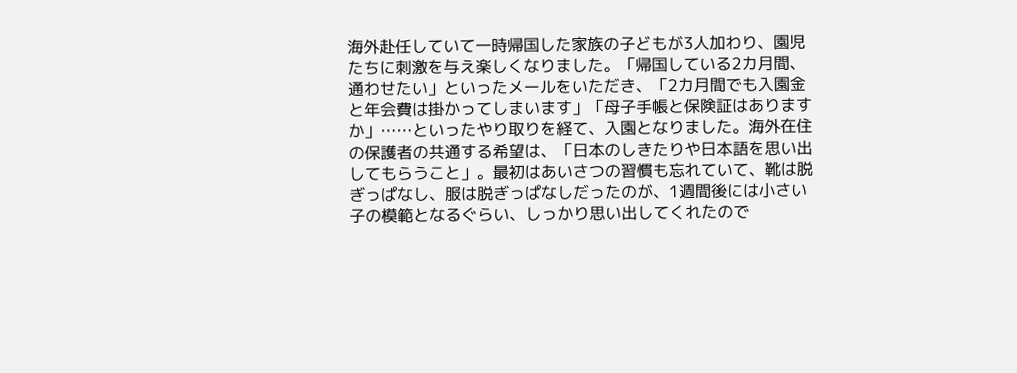海外赴任していて一時帰国した家族の子どもが3人加わり、園児たちに刺激を与え楽しくなりました。「帰国している2カ月間、通わせたい」といったメールをいただき、「2カ月間でも入園金と年会費は掛かってしまいます」「母子手帳と保険証はありますか」……といったやり取りを経て、入園となりました。海外在住の保護者の共通する希望は、「日本のしきたりや日本語を思い出してもらうこと」。最初はあいさつの習慣も忘れていて、靴は脱ぎっぱなし、服は脱ぎっぱなしだったのが、1週間後には小さい子の模範となるぐらい、しっかり思い出してくれたので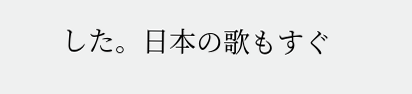した。日本の歌もすぐ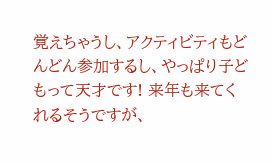覚えちゃうし、アクティビティもどんどん参加するし、やっぱり子どもって天才です! 来年も来てくれるそうですが、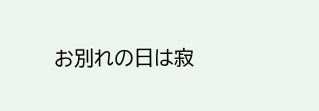お別れの日は寂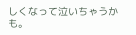しくなって泣いちゃうかも。